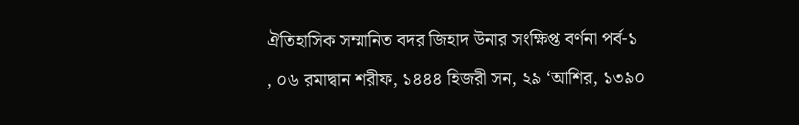ঐতিহাসিক সম্মানিত বদর জিহাদ উনার সংক্ষিপ্ত বর্ণনা পর্ব-১
, ০৬ রমাদ্বান শরীফ, ১৪৪৪ হিজরী সন, ২৯ ‘আশির, ১৩৯০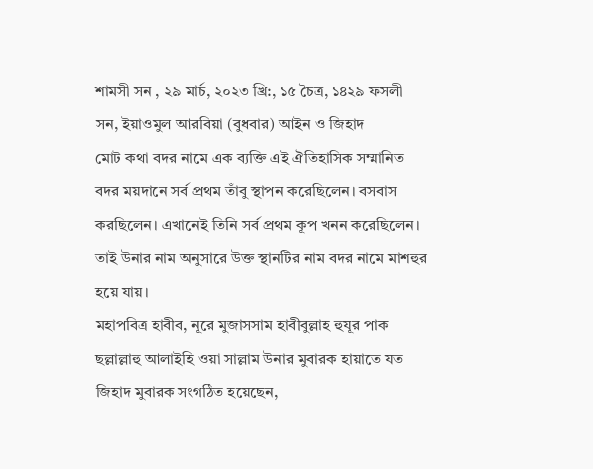শামসী সন , ২৯ মার্চ, ২০২৩ খ্রি:, ১৫ চৈত্র, ১৪২৯ ফসলী সন, ইয়াওমুল আরবিয়া (বুধবার) আইন ও জিহাদ
মোট কথা বদর নামে এক ব্যক্তি এই ঐতিহাসিক সম্মানিত বদর ময়দানে সর্ব প্রথম তাঁবু স্থাপন করেছিলেন। বসবাস করছিলেন। এখানেই তিনি সর্ব প্রথম কূপ খনন করেছিলেন। তাই উনার নাম অনুসারে উক্ত স্থানটির নাম বদর নামে মাশহুর হয়ে যায়।
মহাপবিত্র হাবীব, নূরে মুজাসসাম হাবীবুল্লাহ হুযূর পাক ছল্লাল্লাহু আলাইহি ওয়া সাল্লাম উনার মুবারক হায়াতে যত জিহাদ মুবারক সংগঠিত হয়েছেন,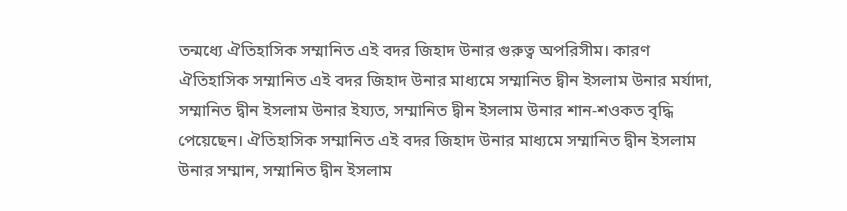তন্মধ্যে ঐতিহাসিক সম্মানিত এই বদর জিহাদ উনার গুরুত্ব অপরিসীম। কারণ ঐতিহাসিক সম্মানিত এই বদর জিহাদ উনার মাধ্যমে সম্মানিত দ্বীন ইসলাম উনার মর্যাদা, সম্মানিত দ্বীন ইসলাম উনার ইয্যত, সম্মানিত দ্বীন ইসলাম উনার শান-শওকত বৃদ্ধি পেয়েছেন। ঐতিহাসিক সম্মানিত এই বদর জিহাদ উনার মাধ্যমে সম্মানিত দ্বীন ইসলাম উনার সম্মান, সম্মানিত দ্বীন ইসলাম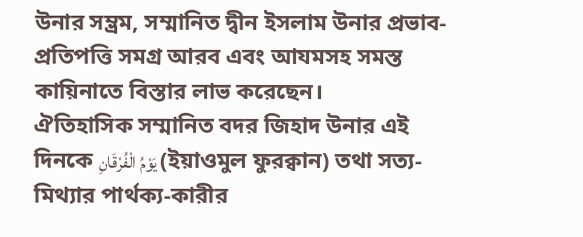উনার সম্ভ্রম, সম্মানিত দ্বীন ইসলাম উনার প্রভাব-প্রতিপত্তি সমগ্র আরব এবং আযমসহ সমস্ত কায়িনাতে বিস্তার লাভ করেছেন।
ঐতিহাসিক সম্মানিত বদর জিহাদ উনার এই দিনকে يَوْمُ الْفُرْقَانِ (ইয়াওমুল ফুরক্বান) তথা সত্য-মিথ্যার পার্থক্য-কারীর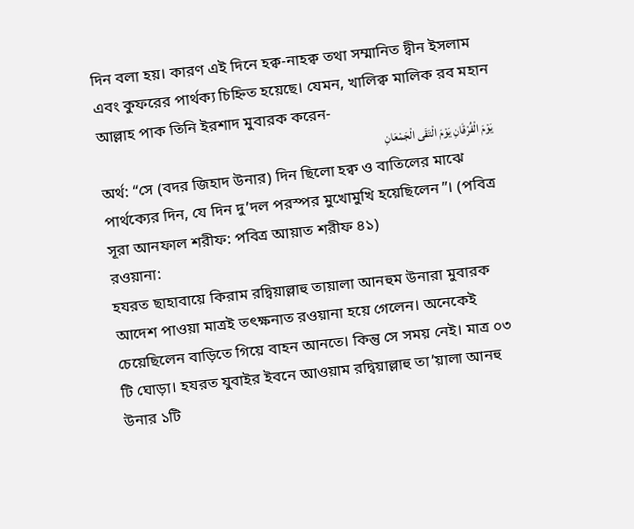দিন বলা হয়। কারণ এই দিনে হক্ব-নাহক্ব তথা সম্মানিত দ্বীন ইসলাম এবং কুফরের পার্থক্য চিহ্নিত হয়েছে। যেমন, খালিক্ব মালিক রব মহান আল্লাহ পাক তিনি ইরশাদ মুবারক করেন-
يَوْمَ الْفُرْقَانِ يَوْمَ الْتَقَى الْجَمْعَانِ
অর্থ: “সে (বদর জিহাদ উনার) দিন ছিলো হক্ব ও বাতিলের মাঝে পার্থক্যের দিন, যে দিন দু’দল পরস্পর মুখোমুখি হয়েছিলেন”। (পবিত্র সূরা আনফাল শরীফ: পবিত্র আয়াত শরীফ ৪১)
রওয়ানা:
হযরত ছাহাবায়ে কিরাম রদ্বিয়াল্লাহু তায়ালা আনহুম উনারা মুবারক আদেশ পাওয়া মাত্রই তৎক্ষনাত রওয়ানা হয়ে গেলেন। অনেকেই চেয়েছিলেন বাড়িতে গিয়ে বাহন আনতে। কিন্তু সে সময় নেই। মাত্র ০৩ টি ঘোড়া। হযরত যুবাইর ইবনে আওয়াম রদ্বিয়াল্লাহু তা’য়ালা আনহু উনার ১টি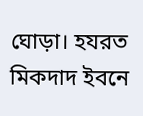ঘোড়া। হযরত মিকদাদ ইবনে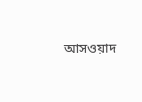আসওয়াদ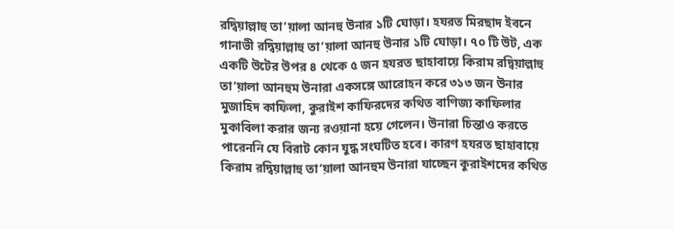রদ্বিয়াল্লাহু তা’য়ালা আনহু উনার ১টি ঘোড়া। হযরত মিরছাদ ইবনে গানাভী রদ্বিয়াল্লাহু তা’য়ালা আনহু উনার ১টি ঘোড়া। ৭০ টি উট, এক একটি উটের উপর ৪ থেকে ৫ জন হযরত ছাহাবায়ে কিরাম রদ্বিয়াল্লাহু তা’য়ালা আনহুম উনারা একসঙ্গে আরোহন করে ৩১৩ জন উনার মুজাহিদ কাফিলা, কুরাইশ কাফিরদের কথিত বাণিজ্য কাফিলার মুকাবিলা করার জন্য রওয়ানা হয়ে গেলেন। উনারা চিন্তাও করতে পারেননি যে বিরাট কোন যুদ্ধ সংঘটিত হবে। কারণ হযরত ছাহাবায়ে কিরাম রদ্বিয়াল্লাহু তা’য়ালা আনহুম উনারা যাচ্ছেন কুরাইশদের কথিত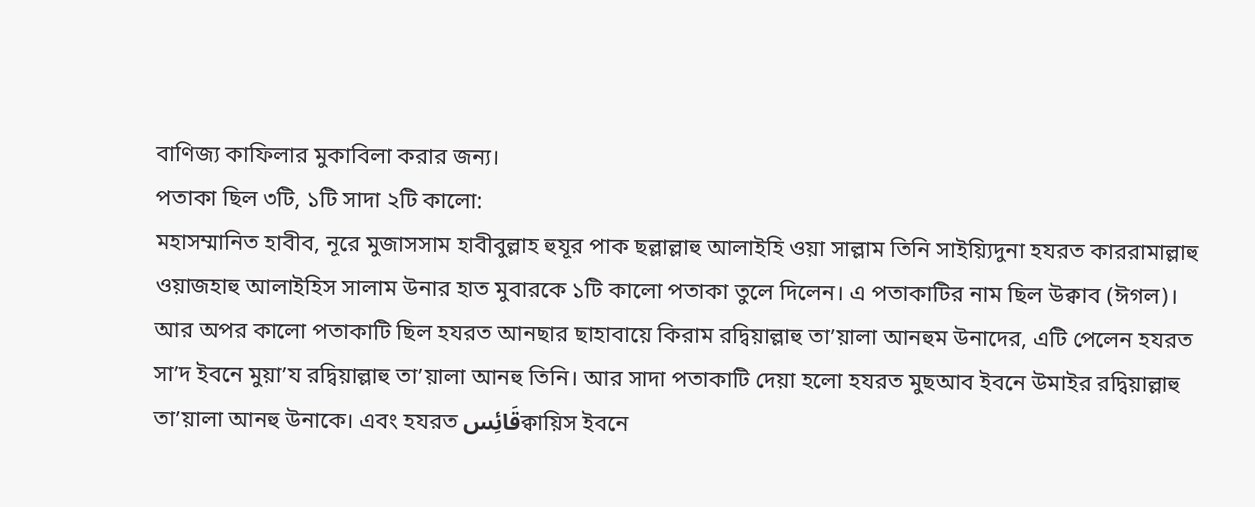বাণিজ্য কাফিলার মুকাবিলা করার জন্য।
পতাকা ছিল ৩টি, ১টি সাদা ২টি কালো:
মহাসম্মানিত হাবীব, নূরে মুজাসসাম হাবীবুল্লাহ হুযূর পাক ছল্লাল্লাহু আলাইহি ওয়া সাল্লাম তিনি সাইয়্যিদুনা হযরত কাররামাল্লাহু ওয়াজহাহু আলাইহিস সালাম উনার হাত মুবারকে ১টি কালো পতাকা তুলে দিলেন। এ পতাকাটির নাম ছিল উক্বাব (ঈগল)। আর অপর কালো পতাকাটি ছিল হযরত আনছার ছাহাবায়ে কিরাম রদ্বিয়াল্লাহু তা’য়ালা আনহুম উনাদের, এটি পেলেন হযরত সা’দ ইবনে মুয়া’য রদ্বিয়াল্লাহু তা’য়ালা আনহু তিনি। আর সাদা পতাকাটি দেয়া হলো হযরত মুছআব ইবনে উমাইর রদ্বিয়াল্লাহু তা’য়ালা আনহু উনাকে। এবং হযরত قَائِسক্বায়িস ইবনে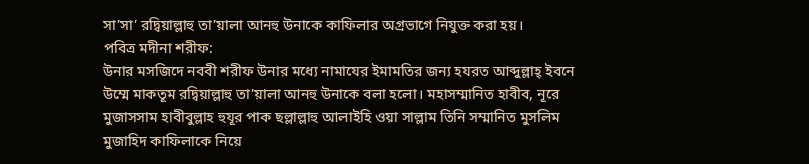সা’সা’ রদ্বিয়াল্লাহু তা’য়ালা আনহু উনাকে কাফিলার অগ্রভাগে নিযুক্ত করা হয়।
পবিত্র মদীনা শরীফ:
উনার মসজিদে নববী শরীফ উনার মধ্যে নামাযের ইমামতির জন্য হযরত আব্দুল্লাহ্ ইবনে উম্মে মাকতূম রদ্বিয়াল্লাহু তা’য়ালা আনহু উনাকে বলা হলো। মহাসম্মানিত হাবীব, নূরে মুজাসসাম হাবীবুল্লাহ হুযূর পাক ছল্লাল্লাহু আলাইহি ওয়া সাল্লাম তিনি সম্মানিত মুসলিম মুজাহিদ কাফিলাকে নিয়ে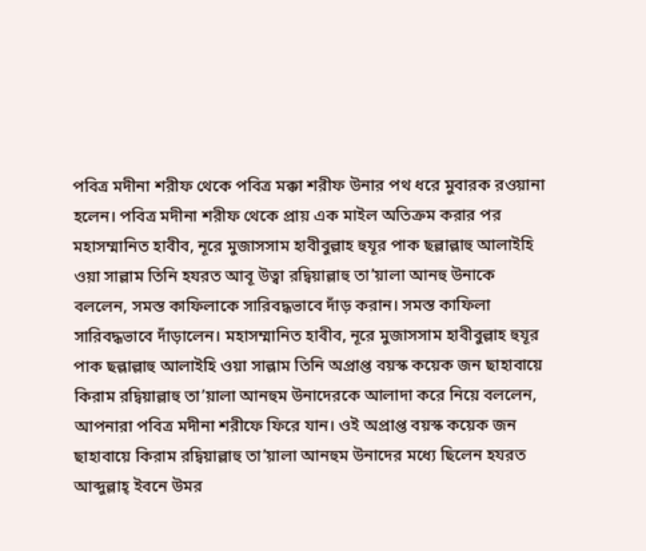পবিত্র মদীনা শরীফ থেকে পবিত্র মক্কা শরীফ উনার পথ ধরে মুবারক রওয়ানা হলেন। পবিত্র মদীনা শরীফ থেকে প্রায় এক মাইল অতিক্রম করার পর মহাসম্মানিত হাবীব, নূরে মুজাসসাম হাবীবুল্লাহ হুযূর পাক ছল্লাল্লাহু আলাইহি ওয়া সাল্লাম তিনি হযরত আবূ উত্বা রদ্বিয়াল্লাহু তা’য়ালা আনহু উনাকে বললেন, সমস্ত কাফিলাকে সারিবদ্ধভাবে দাঁড় করান। সমস্ত কাফিলা সারিবদ্ধভাবে দাঁড়ালেন। মহাসম্মানিত হাবীব, নূরে মুজাসসাম হাবীবুল্লাহ হুযূর পাক ছল্লাল্লাহু আলাইহি ওয়া সাল্লাম তিনি অপ্রাপ্ত বয়স্ক কয়েক জন ছাহাবায়ে কিরাম রদ্বিয়াল্লাহু তা’য়ালা আনহুম উনাদেরকে আলাদা করে নিয়ে বললেন, আপনারা পবিত্র মদীনা শরীফে ফিরে যান। ওই অপ্রাপ্ত বয়স্ক কয়েক জন ছাহাবায়ে কিরাম রদ্বিয়াল্লাহু তা’য়ালা আনহুম উনাদের মধ্যে ছিলেন হযরত আব্দুল্লাহ্ ইবনে উমর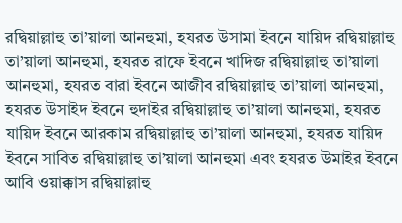রদ্বিয়াল্লাহু তা’য়ালা আনহুমা, হযরত উসামা ইবনে যায়িদ রদ্বিয়াল্লাহু তা’য়ালা আনহুমা, হযরত রাফে ইবনে খাদিজ রদ্বিয়াল্লাহু তা’য়ালা আনহুমা, হযরত বারা ইবনে আজীব রদ্বিয়াল্লাহু তা’য়ালা আনহুমা, হযরত উসাইদ ইবনে হুদাইর রদ্বিয়াল্লাহু তা’য়ালা আনহুমা, হযরত যায়িদ ইবনে আরকাম রদ্বিয়াল্লাহু তা’য়ালা আনহুমা, হযরত যায়িদ ইবনে সাবিত রদ্বিয়াল্লাহু তা’য়ালা আনহুমা এবং হযরত উমাইর ইবনে আবি ওয়াক্কাস রদ্বিয়াল্লাহু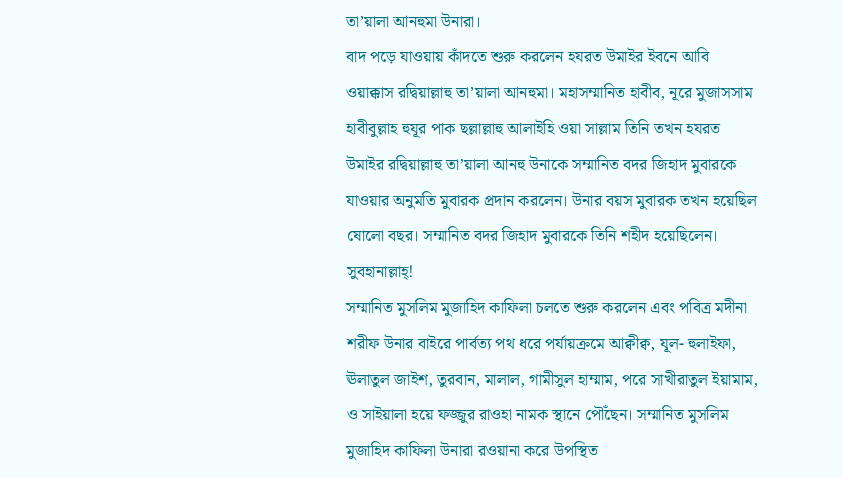তা’য়ালা আনহুমা উনারা।
বাদ পড়ে যাওয়ায় কাঁদতে শুরু করলেন হযরত উমাইর ইবনে আবি ওয়াক্কাস রদ্বিয়াল্লাহু তা’য়ালা আনহুমা। মহাসম্মানিত হাবীব, নূরে মুজাসসাম হাবীবুল্লাহ হুযূর পাক ছল্লাল্লাহু আলাইহি ওয়া সাল্লাম তিনি তখন হযরত উমাইর রদ্বিয়াল্লাহু তা’য়ালা আনহু উনাকে সম্মানিত বদর জিহাদ মুবারকে যাওয়ার অনুমতি মুবারক প্রদান করলেন। উনার বয়স মুবারক তখন হয়েছিল ষোলো বছর। সম্মানিত বদর জিহাদ মুবারকে তিনি শহীদ হয়েছিলেন। সুবহানাল্লাহ্!
সম্মানিত মুসলিম মুজাহিদ কাফিলা চলতে শুরু করলেন এবং পবিত্র মদীনা শরীফ উনার বাইরে পার্বত্য পথ ধরে পর্যায়ক্রমে আক্বীক্ব, যূল- হুলাইফা, ঊলাতুল জাইশ, তুরবান, মালাল, গামীসুল হাম্মাম, পরে সাখীরাতুল ইয়ামাম, ও সাইয়ালা হয়ে ফজ্জুর রাওহা নামক স্থানে পৌঁছেন। সম্মানিত মুসলিম মুজাহিদ কাফিলা উনারা রওয়ানা করে উপস্থিত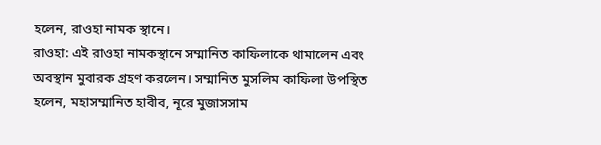হলেন, রাওহা নামক স্থানে।
রাওহা: এই রাওহা নামকস্থানে সম্মানিত কাফিলাকে থামালেন এবং অবস্থান মুবারক গ্রহণ করলেন। সম্মানিত মুসলিম কাফিলা উপস্থিত হলেন, মহাসম্মানিত হাবীব, নূরে মুজাসসাম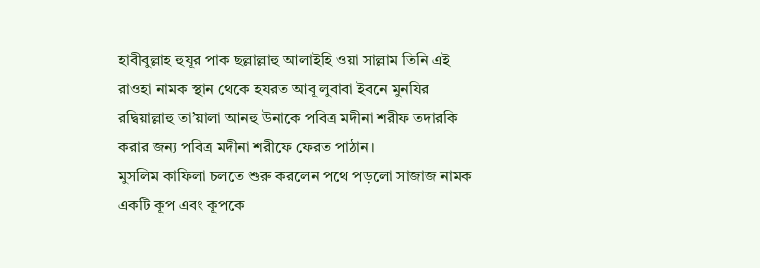হাবীবুল্লাহ হুযূর পাক ছল্লাল্লাহু আলাইহি ওয়া সাল্লাম তিনি এই রাওহা নামক স্থান থেকে হযরত আবূ লুবাবা ইবনে মুনযির রদ্বিয়াল্লাহু তা’য়ালা আনহু উনাকে পবিত্র মদীনা শরীফ তদারকি করার জন্য পবিত্র মদীনা শরীফে ফেরত পাঠান।
মুসলিম কাফিলা চলতে শুরু করলেন পথে পড়লো সাজাজ নামক একটি কূপ এবং কূপকে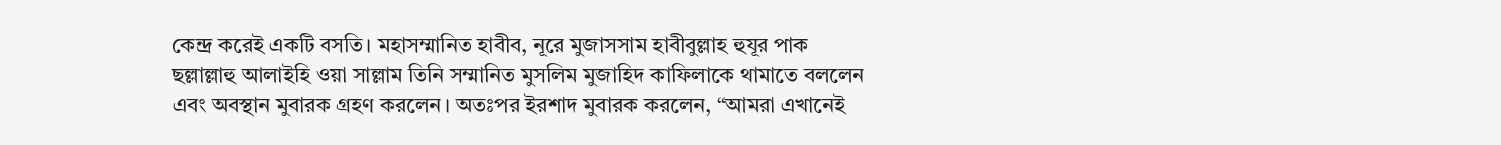কেন্দ্র করেই একটি বসতি। মহাসম্মানিত হাবীব, নূরে মুজাসসাম হাবীবুল্লাহ হুযূর পাক ছল্লাল্লাহু আলাইহি ওয়া সাল্লাম তিনি সম্মানিত মুসলিম মুজাহিদ কাফিলাকে থামাতে বললেন এবং অবস্থান মুবারক গ্রহণ করলেন। অতঃপর ইরশাদ মুবারক করলেন, “আমরা এখানেই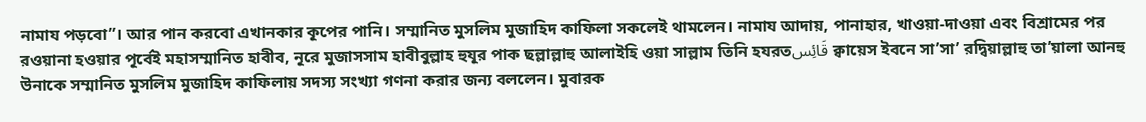নামায পড়বো”। আর পান করবো এখানকার কূপের পানি। সম্মানিত মুসলিম মুজাহিদ কাফিলা সকলেই থামলেন। নামায আদায়, পানাহার, খাওয়া-দাওয়া এবং বিশ্রামের পর রওয়ানা হওয়ার পূর্বেই মহাসম্মানিত হাবীব, নূরে মুজাসসাম হাবীবুল্লাহ হুযূর পাক ছল্লাল্লাহু আলাইহি ওয়া সাল্লাম তিনি হযরতقَائِس ক্বায়েস ইবনে সা’সা’ রদ্বিয়াল্লাহু তা’য়ালা আনহু উনাকে সম্মানিত মুসলিম মুজাহিদ কাফিলায় সদস্য সংখ্যা গণনা করার জন্য বললেন। মুবারক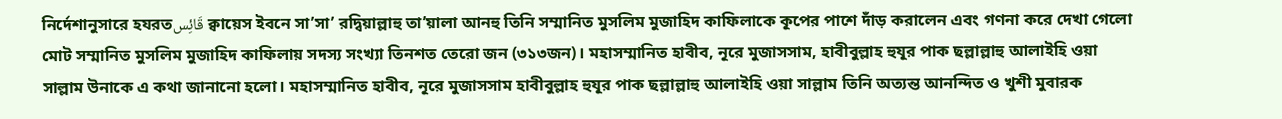নির্দেশানুসারে হযরতقَائِس ক্বায়েস ইবনে সা’সা’ রদ্বিয়াল্লাহু তা’য়ালা আনহু তিনি সম্মানিত মুসলিম মুজাহিদ কাফিলাকে কূপের পাশে দাঁড় করালেন এবং গণনা করে দেখা গেলো মোট সম্মানিত মুসলিম মুজাহিদ কাফিলায় সদস্য সংখ্যা তিনশত তেরো জন (৩১৩জন)। মহাসম্মানিত হাবীব, নূরে মুজাসসাম, হাবীবুল্লাহ হুযূর পাক ছল্লাল্লাহু আলাইহি ওয়া সাল্লাম উনাকে এ কথা জানানো হলো। মহাসম্মানিত হাবীব, নূরে মুজাসসাম হাবীবুল্লাহ হুযূর পাক ছল্লাল্লাহু আলাইহি ওয়া সাল্লাম তিনি অত্যন্ত আনন্দিত ও খুশী মুবারক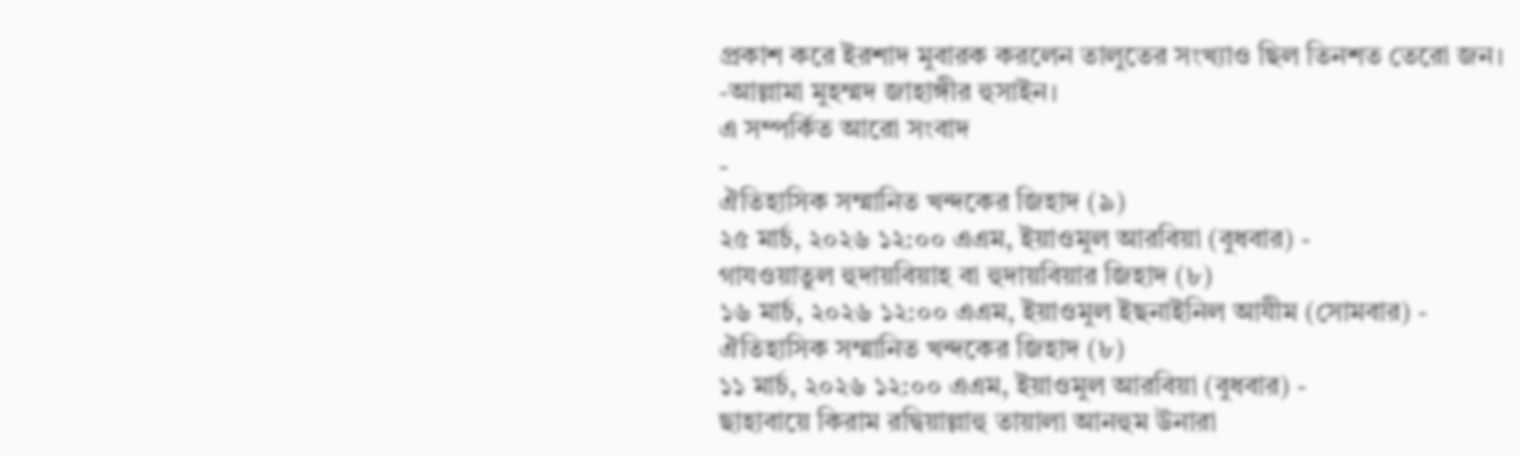প্রকাশ করে ইরশাদ মুবারক করলেন তালুতের সংখ্যাও ছিল তিনশত তেরো জন।
-আল্লামা মুহম্মদ জাহাঙ্গীর হুসাইন।
এ সম্পর্কিত আরো সংবাদ
-
ঐতিহাসিক সম্মানিত খন্দকের জিহাদ (৯)
২৫ মার্চ, ২০২৬ ১২:০০ এএম, ইয়াওমুল আরবিয়া (বুধবার) -
গাযওয়াতুল হুদায়বিয়াহ বা হুদায়বিয়ার জিহাদ (৮)
১৬ মার্চ, ২০২৬ ১২:০০ এএম, ইয়াওমুল ইছনাইনিল আযীম (সোমবার) -
ঐতিহাসিক সম্মানিত খন্দকের জিহাদ (৮)
১১ মার্চ, ২০২৬ ১২:০০ এএম, ইয়াওমুল আরবিয়া (বুধবার) -
ছাহাবায়ে কিরাম রদ্বিয়াল্লাহু তায়ালা আনহুম উনারা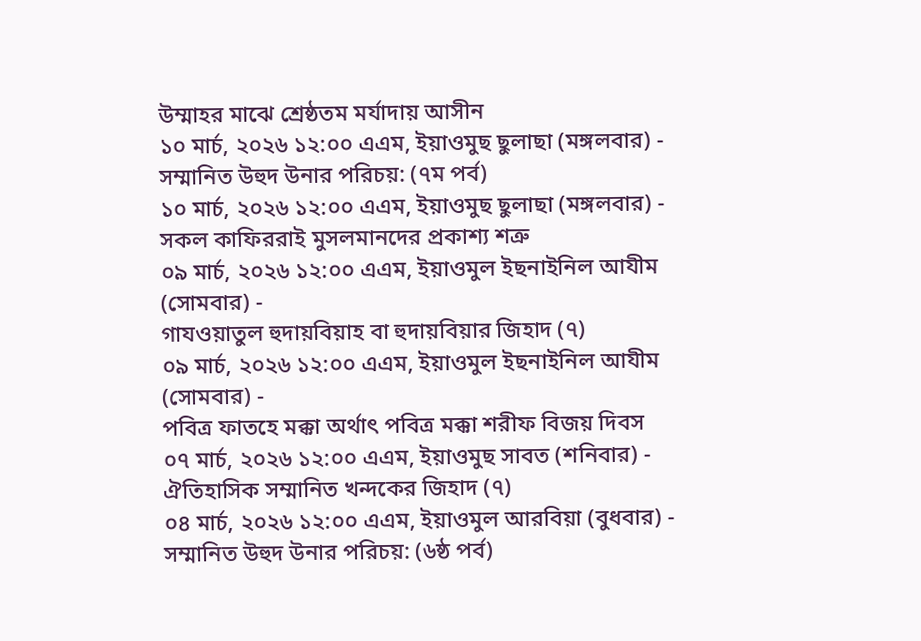উম্মাহর মাঝে শ্রেষ্ঠতম মর্যাদায় আসীন
১০ মার্চ, ২০২৬ ১২:০০ এএম, ইয়াওমুছ ছুলাছা (মঙ্গলবার) -
সম্মানিত উহুদ উনার পরিচয়: (৭ম পর্ব)
১০ মার্চ, ২০২৬ ১২:০০ এএম, ইয়াওমুছ ছুলাছা (মঙ্গলবার) -
সকল কাফিররাই মুসলমানদের প্রকাশ্য শত্রু
০৯ মার্চ, ২০২৬ ১২:০০ এএম, ইয়াওমুল ইছনাইনিল আযীম (সোমবার) -
গাযওয়াতুল হুদায়বিয়াহ বা হুদায়বিয়ার জিহাদ (৭)
০৯ মার্চ, ২০২৬ ১২:০০ এএম, ইয়াওমুল ইছনাইনিল আযীম (সোমবার) -
পবিত্র ফাতহে মক্কা অর্থাৎ পবিত্র মক্কা শরীফ বিজয় দিবস
০৭ মার্চ, ২০২৬ ১২:০০ এএম, ইয়াওমুছ সাবত (শনিবার) -
ঐতিহাসিক সম্মানিত খন্দকের জিহাদ (৭)
০৪ মার্চ, ২০২৬ ১২:০০ এএম, ইয়াওমুল আরবিয়া (বুধবার) -
সম্মানিত উহুদ উনার পরিচয়: (৬ষ্ঠ পর্ব)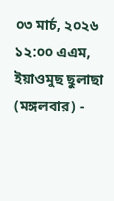০৩ মার্চ, ২০২৬ ১২:০০ এএম, ইয়াওমুছ ছুলাছা (মঙ্গলবার) -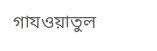গাযওয়াতুল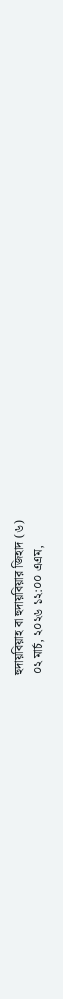হুদায়বিয়াহ বা হুদায়বিয়ার জিহাদ (৬)
০২ মার্চ, ২০২৬ ১২:০০ এএম,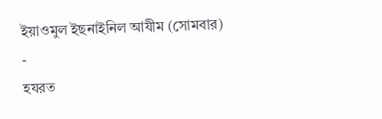ইয়াওমুল ইছনাইনিল আযীম (সোমবার) -
হযরত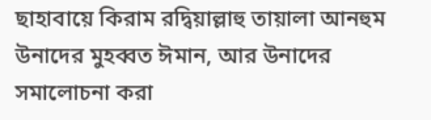ছাহাবায়ে কিরাম রদ্বিয়াল্লাহু তায়ালা আনহুম উনাদের মুহব্বত ঈমান, আর উনাদের সমালোচনা করা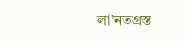লা’নতগ্রস্ত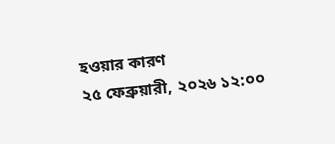হওয়ার কারণ
২৫ ফেব্রুয়ারী, ২০২৬ ১২:০০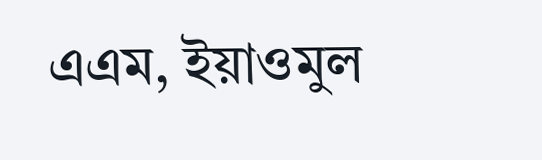এএম, ইয়াওমুল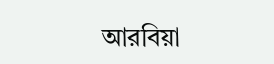আরবিয়া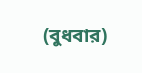(বুধবার)